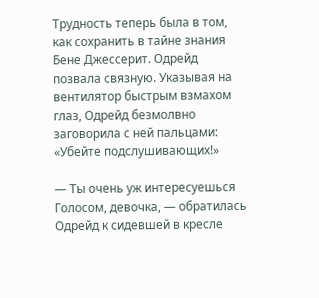Трудность теперь была в том, как сохранить в тайне знания Бене Джессерит. Одрейд позвала связную. Указывая на вентилятор быстрым взмахом глаз, Одрейд безмолвно заговорила с ней пальцами: «Убейте подслушивающих!»

— Ты очень уж интересуешься Голосом, девочка, — обратилась Одрейд к сидевшей в кресле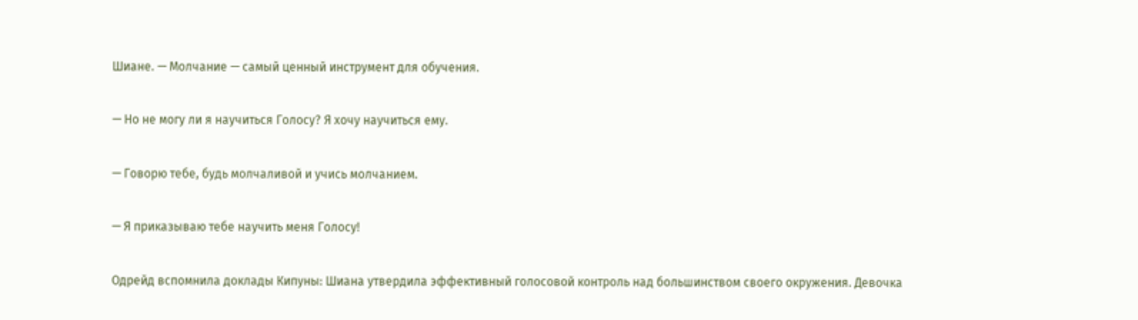Шиане. — Молчание — самый ценный инструмент для обучения.

— Но не могу ли я научиться Голосу? Я хочу научиться ему.

— Говорю тебе, будь молчаливой и учись молчанием.

— Я приказываю тебе научить меня Голосу!

Одрейд вспомнила доклады Кипуны: Шиана утвердила эффективный голосовой контроль над большинством своего окружения. Девочка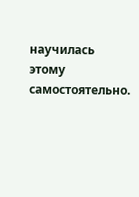научилась этому самостоятельно.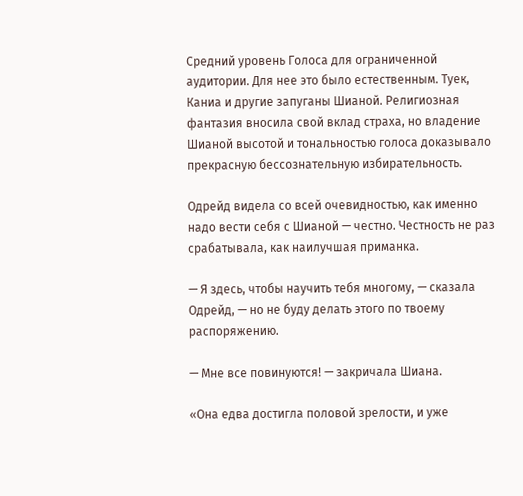Средний уровень Голоса для ограниченной аудитории. Для нее это было естественным. Туек, Каниа и другие запуганы Шианой. Религиозная фантазия вносила свой вклад страха, но владение Шианой высотой и тональностью голоса доказывало прекрасную бессознательную избирательность.

Одрейд видела со всей очевидностью, как именно надо вести себя с Шианой — честно. Честность не раз срабатывала, как наилучшая приманка.

— Я здесь, чтобы научить тебя многому, — сказала Одрейд, — но не буду делать этого по твоему распоряжению.

— Мне все повинуются! — закричала Шиана.

«Она едва достигла половой зрелости, и уже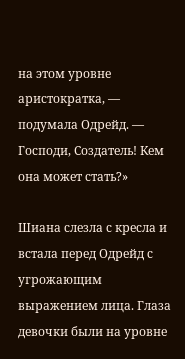на этом уровне аристократка, — подумала Одрейд. — Господи, Создатель! Кем она может стать?»

Шиана слезла с кресла и встала перед Одрейд с угрожающим выражением лица. Глаза девочки были на уровне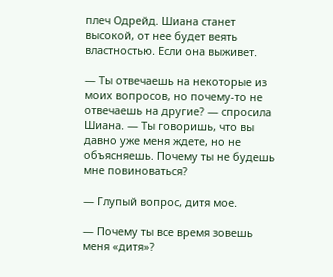плеч Одрейд. Шиана станет высокой, от нее будет веять властностью. Если она выживет.

— Ты отвечаешь на некоторые из моих вопросов, но почему-то не отвечаешь на другие? — спросила Шиана. — Ты говоришь, что вы давно уже меня ждете, но не объясняешь. Почему ты не будешь мне повиноваться?

— Глупый вопрос, дитя мое.

— Почему ты все время зовешь меня «дитя»?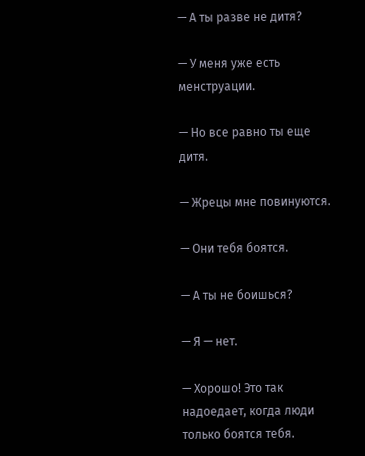— А ты разве не дитя?

— У меня уже есть менструации.

— Но все равно ты еще дитя.

— Жрецы мне повинуются.

— Они тебя боятся.

— А ты не боишься?

— Я — нет.

— Хорошо! Это так надоедает, когда люди только боятся тебя.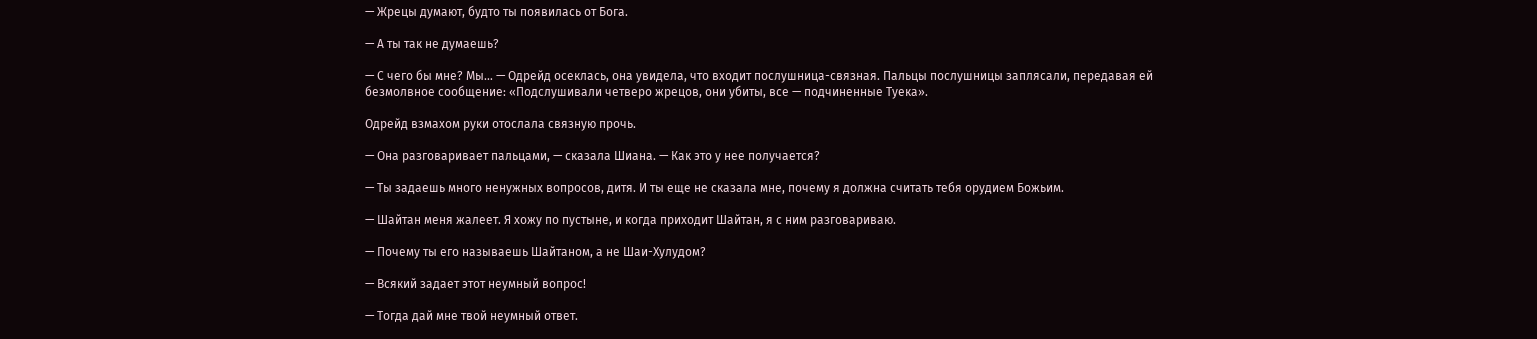— Жрецы думают, будто ты появилась от Бога.

— А ты так не думаешь?

— С чего бы мне? Мы… — Одрейд осеклась, она увидела, что входит послушница-связная. Пальцы послушницы заплясали, передавая ей безмолвное сообщение: «Подслушивали четверо жрецов, они убиты, все — подчиненные Туека».

Одрейд взмахом руки отослала связную прочь.

— Она разговаривает пальцами, — сказала Шиана. — Как это у нее получается?

— Ты задаешь много ненужных вопросов, дитя. И ты еще не сказала мне, почему я должна считать тебя орудием Божьим.

— Шайтан меня жалеет. Я хожу по пустыне, и когда приходит Шайтан, я с ним разговариваю.

— Почему ты его называешь Шайтаном, а не Шаи-Хулудом?

— Всякий задает этот неумный вопрос!

— Тогда дай мне твой неумный ответ.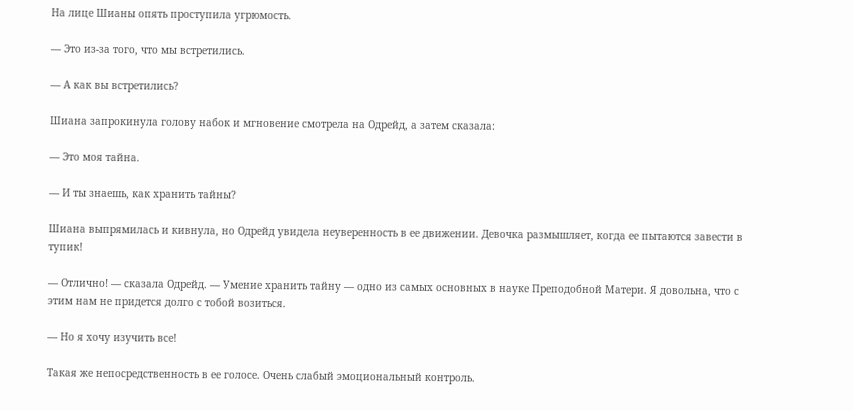На лице Шианы опять проступила угрюмость.

— Это из-за того, что мы встретились.

— А как вы встретились?

Шиана запрокинула голову набок и мгновение смотрела на Одрейд, а затем сказала:

— Это моя тайна.

— И ты знаешь, как хранить тайны?

Шиана выпрямилась и кивнула, но Одрейд увидела неуверенность в ее движении. Девочка размышляет, когда ее пытаются завести в тупик!

— Отлично! — сказала Одрейд. — Умение хранить тайну — одно из самых основных в науке Преподобной Матери. Я довольна, что с этим нам не придется долго с тобой возиться.

— Но я хочу изучить все!

Такая же непосредственность в ее голосе. Очень слабый эмоциональный контроль.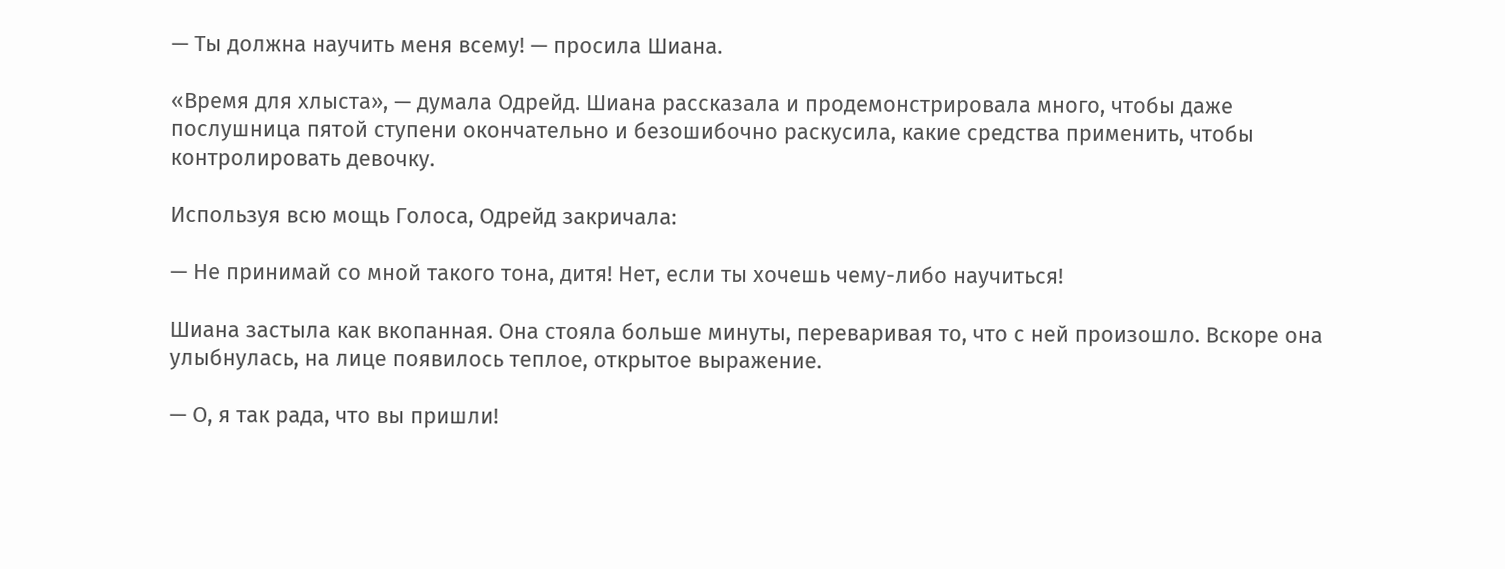— Ты должна научить меня всему! — просила Шиана.

«Время для хлыста», — думала Одрейд. Шиана рассказала и продемонстрировала много, чтобы даже послушница пятой ступени окончательно и безошибочно раскусила, какие средства применить, чтобы контролировать девочку.

Используя всю мощь Голоса, Одрейд закричала:

— Не принимай со мной такого тона, дитя! Нет, если ты хочешь чему-либо научиться!

Шиана застыла как вкопанная. Она стояла больше минуты, переваривая то, что с ней произошло. Вскоре она улыбнулась, на лице появилось теплое, открытое выражение.

— О, я так рада, что вы пришли!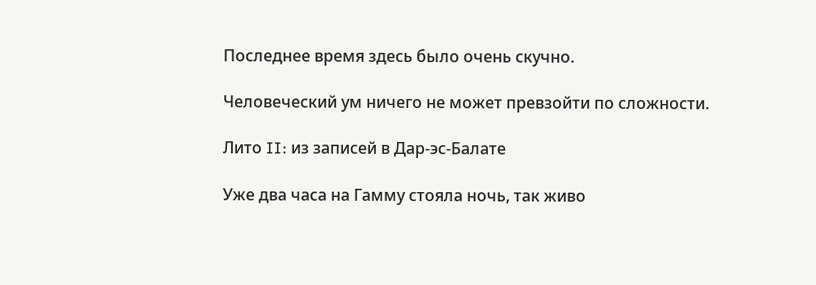Последнее время здесь было очень скучно.

Человеческий ум ничего не может превзойти по сложности.

Лито II: из записей в Дар-эс-Балате

Уже два часа на Гамму стояла ночь, так живо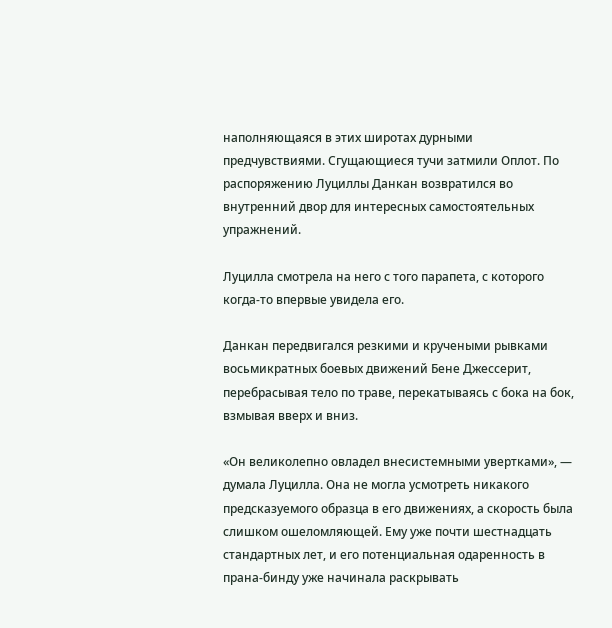наполняющаяся в этих широтах дурными предчувствиями. Сгущающиеся тучи затмили Оплот. По распоряжению Луциллы Данкан возвратился во внутренний двор для интересных самостоятельных упражнений.

Луцилла смотрела на него с того парапета, с которого когда-то впервые увидела его.

Данкан передвигался резкими и кручеными рывками восьмикратных боевых движений Бене Джессерит, перебрасывая тело по траве, перекатываясь с бока на бок, взмывая вверх и вниз.

«Он великолепно овладел внесистемными увертками», — думала Луцилла. Она не могла усмотреть никакого предсказуемого образца в его движениях, а скорость была слишком ошеломляющей. Ему уже почти шестнадцать стандартных лет, и его потенциальная одаренность в прана-бинду уже начинала раскрывать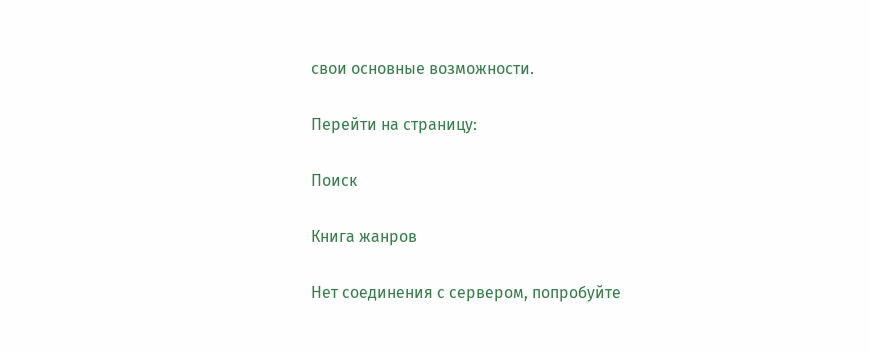свои основные возможности.

Перейти на страницу:

Поиск

Книга жанров

Нет соединения с сервером, попробуйте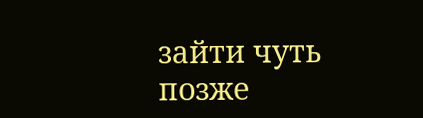зайти чуть позже